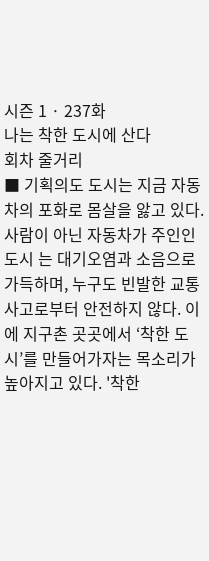시즌 1 · 237화
나는 착한 도시에 산다
회차 줄거리
■ 기획의도 도시는 지금 자동차의 포화로 몸살을 앓고 있다. 사람이 아닌 자동차가 주인인 도시 는 대기오염과 소음으로 가득하며, 누구도 빈발한 교통사고로부터 안전하지 않다. 이에 지구촌 곳곳에서 ‘착한 도시’를 만들어가자는 목소리가 높아지고 있다. '착한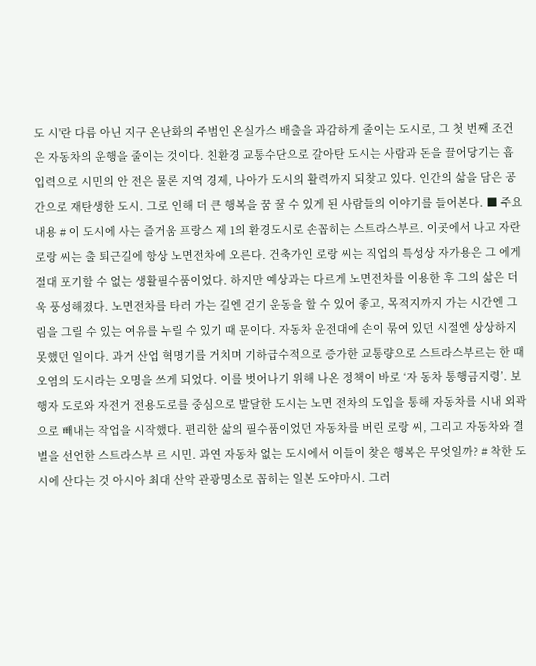도 시'란 다름 아닌 지구 온난화의 주범인 온실가스 배출을 과감하게 줄이는 도시로, 그 첫 번째 조건은 자동차의 운행을 줄이는 것이다. 친환경 교통수단으로 갈아탄 도시는 사람과 돈을 끌어당기는 흡입력으로 시민의 안 전은 물론 지역 경제, 나아가 도시의 활력까지 되찾고 있다. 인간의 삶을 담은 공간으로 재탄생한 도시. 그로 인해 더 큰 행복을 꿈 꿀 수 있게 된 사람들의 이야기를 들어본다. ■ 주요내용 # 이 도시에 사는 즐거움 프랑스 제 1의 환경도시로 손꼽히는 스트라스부르. 이곳에서 나고 자란 로랑 씨는 출 퇴근길에 항상 노면전차에 오른다. 건축가인 로랑 씨는 직업의 특성상 자가용은 그 에게 절대 포기할 수 없는 생활필수품이었다. 하지만 예상과는 다르게 노면전차를 이용한 후 그의 삶은 더욱 풍성해졌다. 노면전차를 타러 가는 길엔 걷기 운동을 할 수 있어 좋고, 목적지까지 가는 시간엔 그림을 그릴 수 있는 여유를 누릴 수 있기 때 문이다. 자동차 운전대에 손이 묶여 있던 시절엔 상상하지 못했던 일이다. 과거 산업 혁명기를 거치며 기하급수적으로 증가한 교통량으로 스트라스부르는 한 때 오염의 도시라는 오명을 쓰게 되었다. 이를 벗어나기 위해 나온 정책이 바로 ‘자 동차 통행금지령’. 보행자 도로와 자전거 전용도로를 중심으로 발달한 도시는 노면 전차의 도입을 통해 자동차를 시내 외곽으로 빼내는 작업을 시작했다. 편리한 삶의 필수품이었던 자동차를 버린 로랑 씨, 그리고 자동차와 결별을 선언한 스트라스부 르 시민. 과연 자동차 없는 도시에서 이들이 찾은 행복은 무엇일까? # 착한 도시에 산다는 것 아시아 최대 산악 관광명소로 꼽히는 일본 도야마시. 그러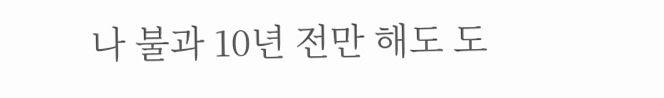나 불과 10년 전만 해도 도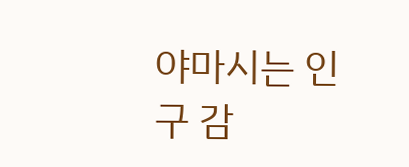야마시는 인구 감